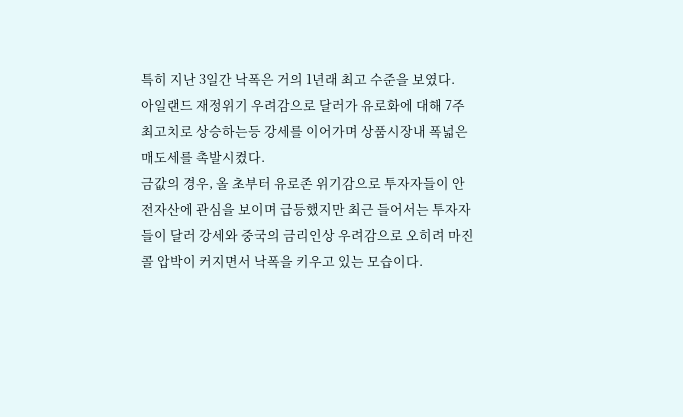특히 지난 3일간 낙폭은 거의 1년래 최고 수준을 보였다.
아일랜드 재정위기 우려감으로 달러가 유로화에 대해 7주 최고치로 상승하는등 강세를 이어가며 상품시장내 폭넓은 매도세를 촉발시켰다.
금값의 경우, 올 초부터 유로존 위기감으로 투자자들이 안전자산에 관심을 보이며 급등했지만 최근 들어서는 투자자들이 달러 강세와 중국의 금리인상 우려감으로 오히려 마진콜 압박이 커지면서 낙폭을 키우고 있는 모습이다.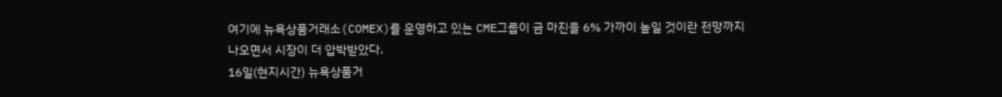여기에 뉴욕상품거래소(COMEX)를 운영하고 있는 CME그룹이 금 마진을 6% 가까이 높일 것이란 전망까지 나오면서 시장이 더 압박받았다.
16일(현지시간) 뉴욕상품거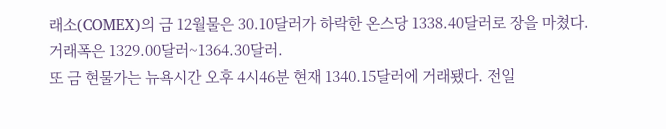래소(COMEX)의 금 12월물은 30.10달러가 하락한 온스당 1338.40달러로 장을 마쳤다. 거래폭은 1329.00달러~1364.30달러.
또 금 현물가는 뉴욕시간 오후 4시46분 현재 1340.15달러에 거래됐다. 전일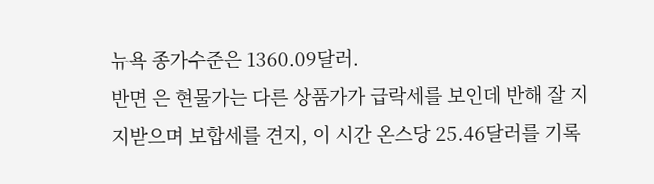뉴욕 종가수준은 1360.09달러.
반면 은 현물가는 다른 상품가가 급락세를 보인데 반해 잘 지지받으며 보합세를 견지, 이 시간 온스당 25.46달러를 기록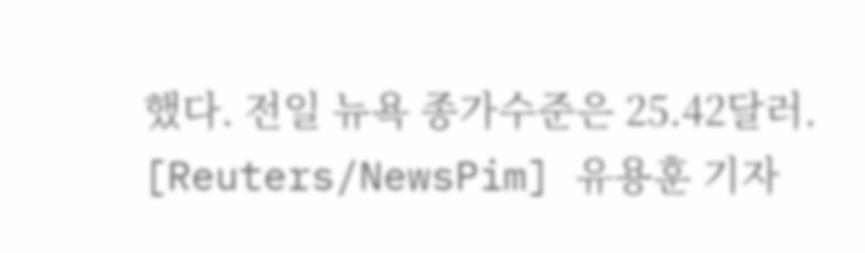했다. 전일 뉴욕 종가수준은 25.42달러.
[Reuters/NewsPim] 유용훈 기자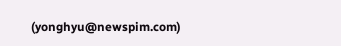(yonghyu@newspim.com)